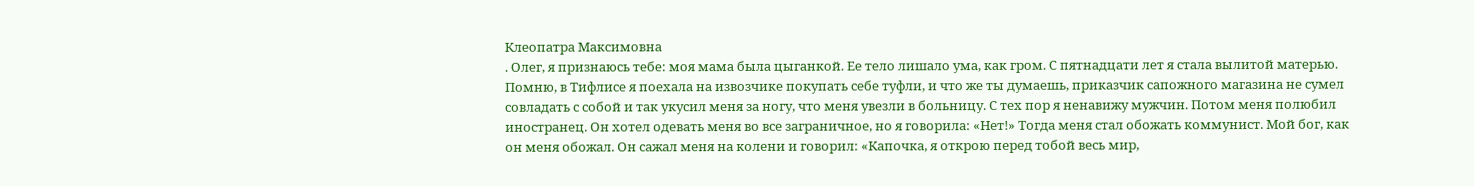Клеопатра Максимовна
. Олег, я признаюсь тебе: моя мама была цыганкой. Ее тело лишало ума, как гром. С пятнадцати лет я стала вылитой матерью. Помню, в Тифлисе я поехала на извозчике покупать себе туфли, и что же ты думаешь, приказчик сапожного магазина не сумел совладать с собой и так укусил меня за ногу, что меня увезли в больницу. С тех пор я ненавижу мужчин. Потом меня полюбил иностранец. Он хотел одевать меня во все заграничное, но я говорила: «Нет!» Тогда меня стал обожать коммунист. Мой бог, как он меня обожал. Он сажал меня на колени и говорил: «Капочка, я открою перед тобой весь мир,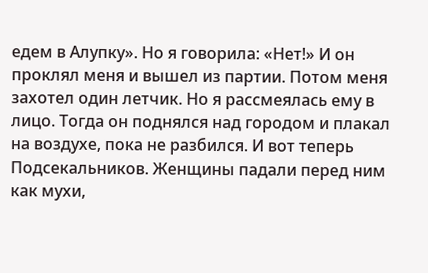едем в Алупку». Но я говорила: «Нет!» И он проклял меня и вышел из партии. Потом меня захотел один летчик. Но я рассмеялась ему в лицо. Тогда он поднялся над городом и плакал на воздухе, пока не разбился. И вот теперь Подсекальников. Женщины падали перед ним как мухи,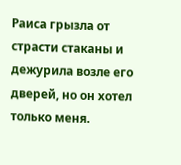Раиса грызла от страсти стаканы и дежурила возле его дверей, но он хотел только меня.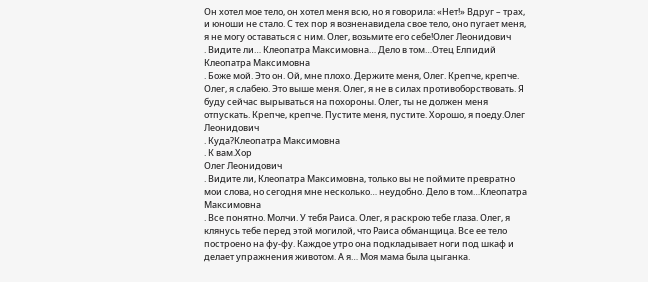Он хотел мое тело, он хотел меня всю, но я говорила: «Нет!» Вдруг – трах, и юноши не стало. С тех пор я возненавидела свое тело, оно пугает меня, я не могу оставаться с ним. Олег, возьмите его себе!Олег Леонидович
. Видите ли… Клеопатра Максимовна… Дело в том…Отец Елпидий
Клеопатра Максимовна
. Боже мой. Это он. Ой, мне плохо. Держите меня, Олег. Крепче, крепче. Олег, я слабею. Это выше меня. Олег, я не в силах противоборствовать. Я буду сейчас вырываться на похороны. Олег, ты не должен меня отпускать. Крепче, крепче. Пустите меня, пустите. Хорошо, я поеду.Олег Леонидович
. Куда?Клеопатра Максимовна
. К вам.Хор
Олег Леонидович
. Видите ли, Клеопатра Максимовна, только вы не поймите превратно мои слова, но сегодня мне несколько… неудобно. Дело в том…Клеопатра Максимовна
. Все понятно. Молчи. У тебя Раиса. Олег, я раскрою тебе глаза. Олег, я клянусь тебе перед этой могилой, что Раиса обманщица. Все ее тело построено на фу-фу. Каждое утро она подкладывает ноги под шкаф и делает упражнения животом. А я… Моя мама была цыганка.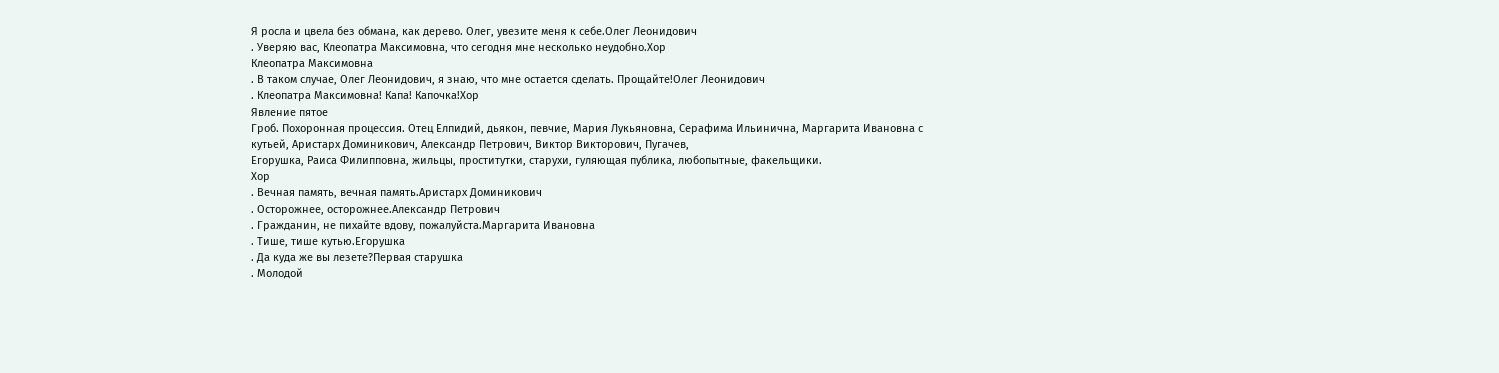Я росла и цвела без обмана, как дерево. Олег, увезите меня к себе.Олег Леонидович
. Уверяю вас, Клеопатра Максимовна, что сегодня мне несколько неудобно.Хор
Клеопатра Максимовна
. В таком случае, Олег Леонидович, я знаю, что мне остается сделать. Прощайте!Олег Леонидович
. Клеопатра Максимовна! Капа! Капочка!Хор
Явление пятое
Гроб. Похоронная процессия. Отец Елпидий, дьякон, певчие, Мария Лукьяновна, Серафима Ильинична, Маргарита Ивановна с кутьей, Аристарх Доминикович, Александр Петрович, Виктор Викторович, Пугачев,
Егорушка, Раиса Филипповна, жильцы, проститутки, старухи, гуляющая публика, любопытные, факельщики.
Хор
. Вечная память, вечная память.Аристарх Доминикович
. Осторожнее, осторожнее.Александр Петрович
. Гражданин, не пихайте вдову, пожалуйста.Маргарита Ивановна
. Тише, тише кутью.Егорушка
. Да куда же вы лезете?Первая старушка
. Молодой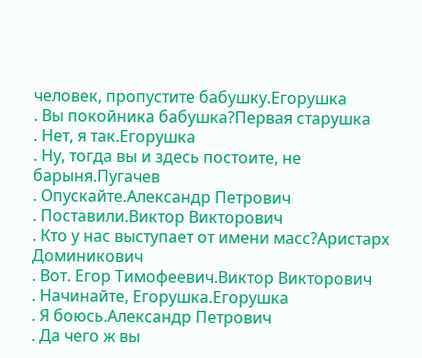человек, пропустите бабушку.Егорушка
. Вы покойника бабушка?Первая старушка
. Нет, я так.Егорушка
. Ну, тогда вы и здесь постоите, не барыня.Пугачев
. Опускайте.Александр Петрович
. Поставили.Виктор Викторович
. Кто у нас выступает от имени масс?Аристарх Доминикович
. Вот. Егор Тимофеевич.Виктор Викторович
. Начинайте, Егорушка.Егорушка
. Я боюсь.Александр Петрович
. Да чего ж вы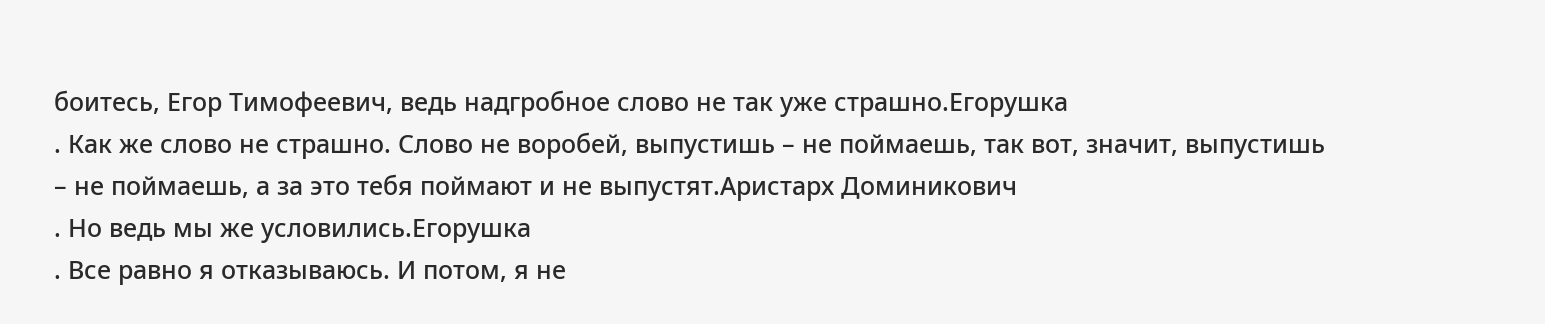боитесь, Егор Тимофеевич, ведь надгробное слово не так уже страшно.Егорушка
. Как же слово не страшно. Слово не воробей, выпустишь – не поймаешь, так вот, значит, выпустишь – не поймаешь, а за это тебя поймают и не выпустят.Аристарх Доминикович
. Но ведь мы же условились.Егорушка
. Все равно я отказываюсь. И потом, я не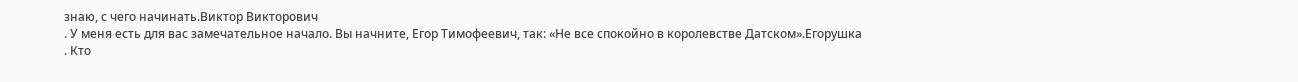знаю, с чего начинать.Виктор Викторович
. У меня есть для вас замечательное начало. Вы начните, Егор Тимофеевич, так: «Не все спокойно в королевстве Датском».Егорушка
. Кто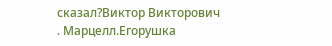сказал?Виктор Викторович
. Марцелл.Егорушка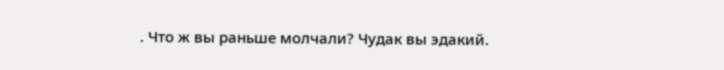. Что ж вы раньше молчали? Чудак вы эдакий.